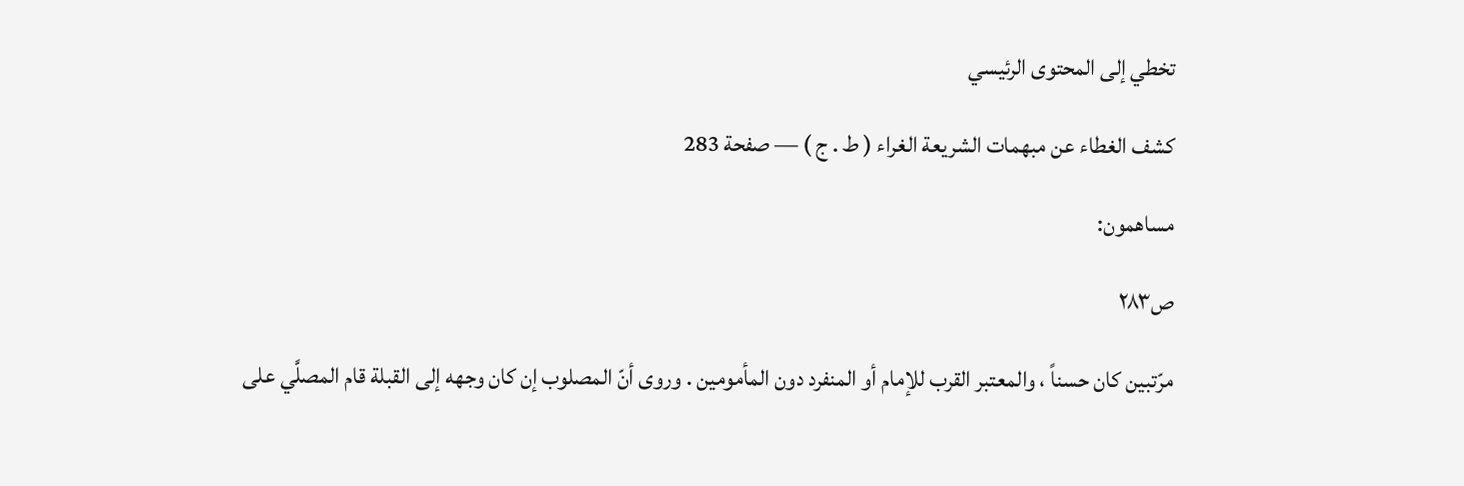تخطي إلى المحتوى الرئيسي

كشف الغطاء عن مبهمات الشريعة الغراء ( ط . ج ) — صفحة 283

مساهمون:

ص٢٨٣

مرّتبين كان حسناً ، والمعتبر القرب للإمام أو المنفرد دون المأمومين . وروى أنّ المصلوب إن كان وجهه إلى القبلة قام المصلَّي على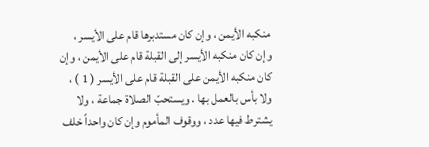منكبه الأيمن ، وإن كان مستدبرها قام على الأيسر ، وإن كان منكبه الأيسر إلى القبلة قام على الأيمن ، وإن كان منكبه الأيمن على القبلة قام على الأيسر ( 1 ) ، ولا بأس بالعمل بها . ويستحبّ الصلاة جماعة ، ولا يشترط فيها عدد ، ووقوف المأموم وإن كان واحداً خلف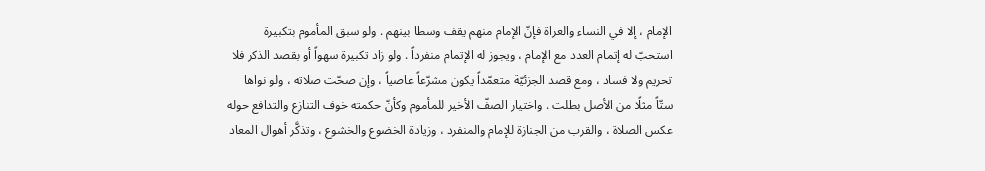الإمام ، إلا في النساء والعراة فإنّ الإمام منهم يقف وسطا بينهم . ولو سبق المأموم بتكبيرة استحبّ له إتمام العدد مع الإمام ، ويجوز له الإتمام منفرداً . ولو زاد تكبيرة سهواً أو بقصد الذكر فلا تحريم ولا فساد ، ومع قصد الجزئيّة متعمّداً يكون مشرّعاً عاصياً ، وإن صحّت صلاته ، ولو نواها ستّاً مثلًا من الأصل بطلت . واختيار الصفّ الأخير للمأموم وكأنّ حكمته خوف التنازع والتدافع حوله عكس الصلاة ، والقرب من الجنازة للإمام والمنفرد ، وزيادة الخضوع والخشوع ، وتذكَّر أهوال المعاد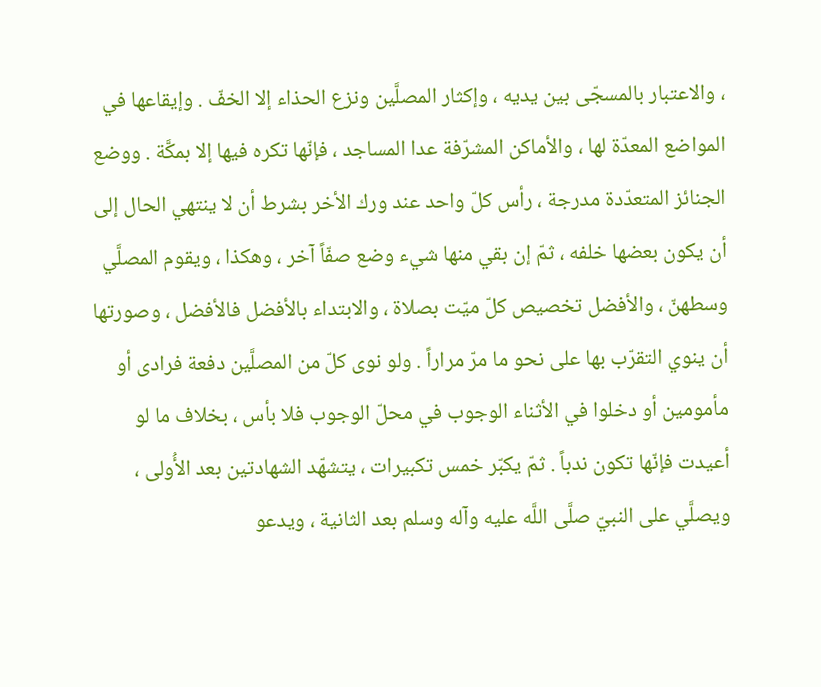، والاعتبار بالمسجّى بين يديه ، وإكثار المصلَّين ونزع الحذاء إلا الخفّ . وإيقاعها في المواضع المعدّة لها ، والأماكن المشرّفة عدا المساجد ، فإنّها تكره فيها إلا بمكَّة . ووضع الجنائز المتعدّدة مدرجة ، رأس كلّ واحد عند ورك الأخر بشرط أن لا ينتهي الحال إلى أن يكون بعضها خلفه ، ثمّ إن بقي منها شيء وضع صفّاً آخر ، وهكذا ، ويقوم المصلَّي وسطهنّ ، والأفضل تخصيص كلّ ميّت بصلاة ، والابتداء بالأفضل فالأفضل ، وصورتها أن ينوي التقرّب بها على نحو ما مرّ مراراً . ولو نوى كلّ من المصلَّين دفعة فرادى أو مأمومين أو دخلوا في الأثناء الوجوب في محلّ الوجوب فلا بأس ، بخلاف ما لو أعيدت فإنّها تكون ندباً . ثمّ يكبّر خمس تكبيرات ، يتشهّد الشهادتين بعد الأُولى ، ويصلَّي على النبيّ صلَّى اللَّه عليه وآله وسلم بعد الثانية ، ويدعو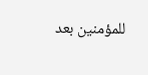للمؤمنين بعد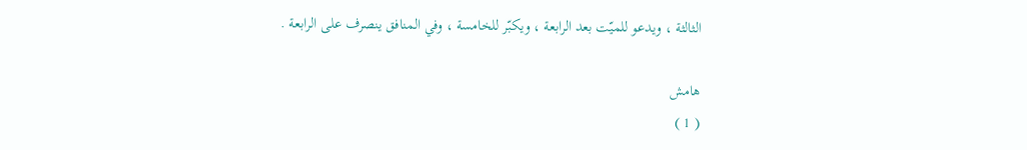الثالثة ، ويدعو للميّت بعد الرابعة ، ويكبّر للخامسة ، وفي المنافق ينصرف على الرابعة .

هامش
( 1 )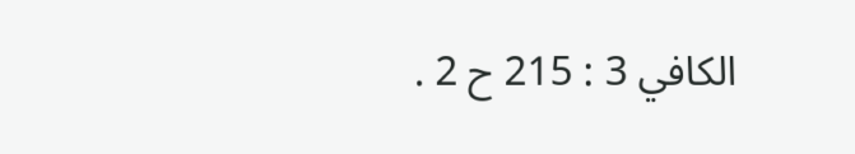الكافي 3 : 215 ح 2 .